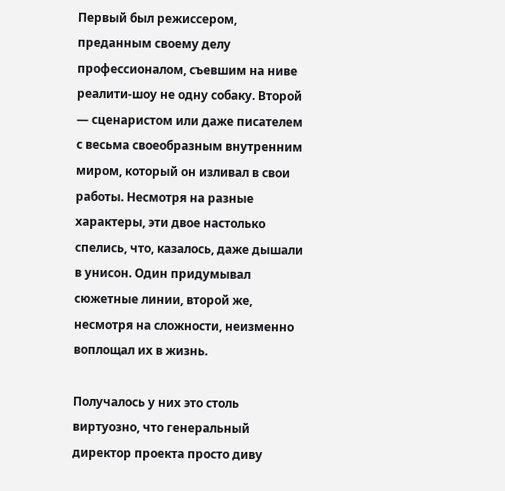Первый был режиссером, преданным своему делу профессионалом, съевшим на ниве реалити-шоу не одну собаку. Второй — сценаристом или даже писателем с весьма своеобразным внутренним миром, который он изливал в свои работы. Несмотря на разные характеры, эти двое настолько спелись, что, казалось, даже дышали в унисон. Один придумывал сюжетные линии, второй же, несмотря на сложности, неизменно воплощал их в жизнь.

Получалось у них это столь виртуозно, что генеральный директор проекта просто диву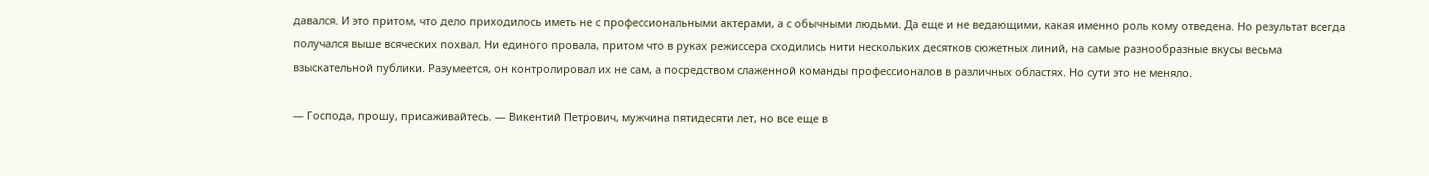давался. И это притом, что дело приходилось иметь не с профессиональными актерами, а с обычными людьми. Да еще и не ведающими, какая именно роль кому отведена. Но результат всегда получался выше всяческих похвал. Ни единого провала, притом что в руках режиссера сходились нити нескольких десятков сюжетных линий, на самые разнообразные вкусы весьма взыскательной публики. Разумеется, он контролировал их не сам, а посредством слаженной команды профессионалов в различных областях. Но сути это не меняло.

— Господа, прошу, присаживайтесь. — Викентий Петрович, мужчина пятидесяти лет, но все еще в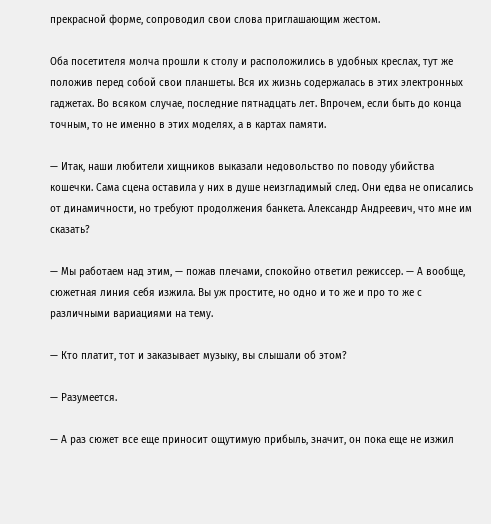прекрасной форме, сопроводил свои слова приглашающим жестом.

Оба посетителя молча прошли к столу и расположились в удобных креслах, тут же положив перед собой свои планшеты. Вся их жизнь содержалась в этих электронных гаджетах. Во всяком случае, последние пятнадцать лет. Впрочем, если быть до конца точным, то не именно в этих моделях, а в картах памяти.

— Итак, наши любители хищников выказали недовольство по поводу убийства кошечки. Сама сцена оставила у них в душе неизгладимый след. Они едва не описались от динамичности, но требуют продолжения банкета. Александр Андреевич, что мне им сказать?

— Мы работаем над этим, — пожав плечами, спокойно ответил режиссер. — А вообще, сюжетная линия себя изжила. Вы уж простите, но одно и то же и про то же с различными вариациями на тему.

— Кто платит, тот и заказывает музыку, вы слышали об этом?

— Разумеется.

— А раз сюжет все еще приносит ощутимую прибыль, значит, он пока еще не изжил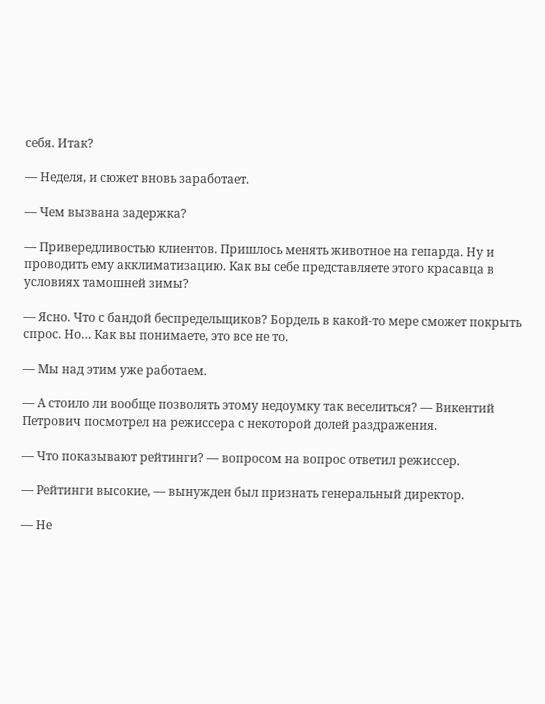себя. Итак?

— Неделя, и сюжет вновь заработает.

— Чем вызвана задержка?

— Привередливостью клиентов. Пришлось менять животное на гепарда. Ну и проводить ему акклиматизацию. Как вы себе представляете этого красавца в условиях тамошней зимы?

— Ясно. Что с бандой беспредельщиков? Бордель в какой-то мере сможет покрыть спрос. Но… Как вы понимаете, это все не то.

— Мы над этим уже работаем.

— А стоило ли вообще позволять этому недоумку так веселиться? — Викентий Петрович посмотрел на режиссера с некоторой долей раздражения.

— Что показывают рейтинги? — вопросом на вопрос ответил режиссер.

— Рейтинги высокие, — вынужден был признать генеральный директор.

— Не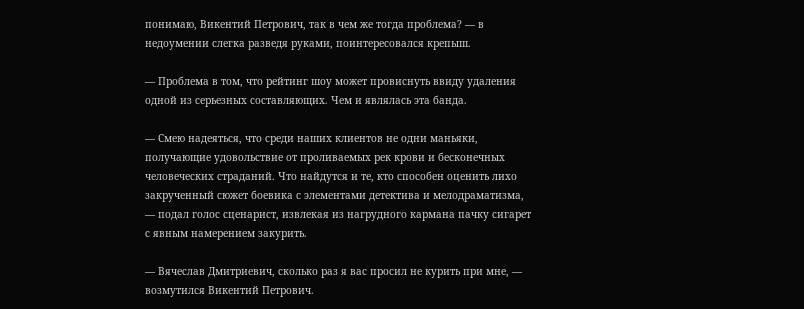понимаю, Викентий Петрович, так в чем же тогда проблема? — в недоумении слегка разведя руками, поинтересовался крепыш.

— Проблема в том, что рейтинг шоу может провиснуть ввиду удаления одной из серьезных составляющих. Чем и являлась эта банда.

— Смею надеяться, что среди наших клиентов не одни маньяки, получающие удовольствие от проливаемых рек крови и бесконечных человеческих страданий. Что найдутся и те, кто способен оценить лихо закрученный сюжет боевика с элементами детектива и мелодраматизма, — подал голос сценарист, извлекая из нагрудного кармана пачку сигарет с явным намерением закурить.

— Вячеслав Дмитриевич, сколько раз я вас просил не курить при мне, — возмутился Викентий Петрович.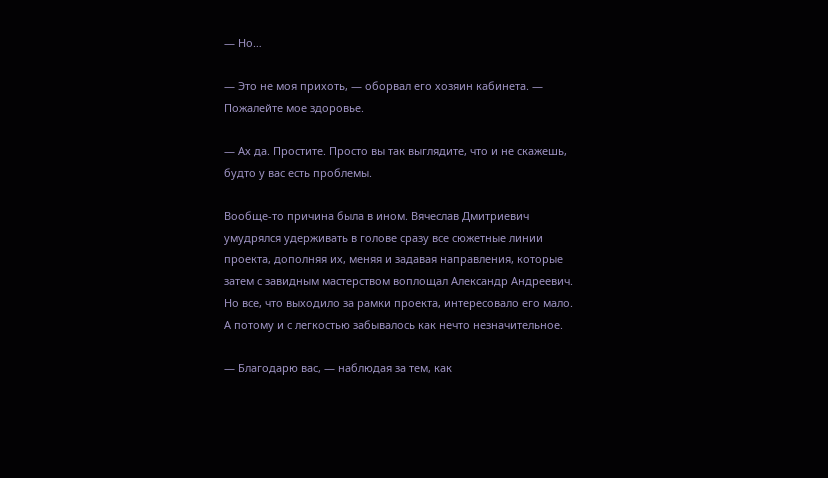— Но…

— Это не моя прихоть, — оборвал его хозяин кабинета. — Пожалейте мое здоровье.

— Ах да. Простите. Просто вы так выглядите, что и не скажешь, будто у вас есть проблемы.

Вообще-то причина была в ином. Вячеслав Дмитриевич умудрялся удерживать в голове сразу все сюжетные линии проекта, дополняя их, меняя и задавая направления, которые затем с завидным мастерством воплощал Александр Андреевич. Но все, что выходило за рамки проекта, интересовало его мало. А потому и с легкостью забывалось как нечто незначительное.

— Благодарю вас, — наблюдая за тем, как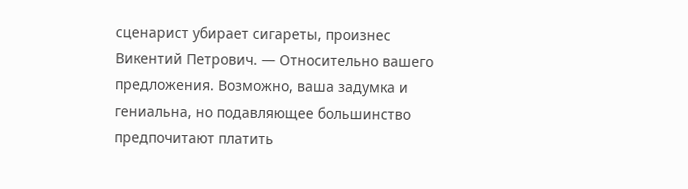сценарист убирает сигареты, произнес Викентий Петрович. — Относительно вашего предложения. Возможно, ваша задумка и гениальна, но подавляющее большинство предпочитают платить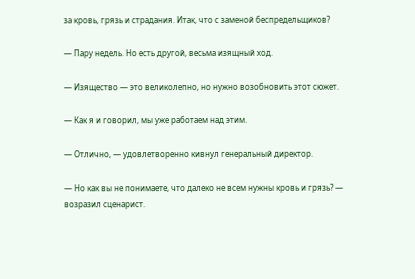за кровь, грязь и страдания. Итак, что с заменой беспредельщиков?

— Пару недель. Но есть другой, весьма изящный ход.

— Изящество — это великолепно, но нужно возобновить этот сюжет.

— Как я и говорил, мы уже работаем над этим.

— Отлично, — удовлетворенно кивнул генеральный директор.

— Но как вы не понимаете, что далеко не всем нужны кровь и грязь? — возразил сценарист.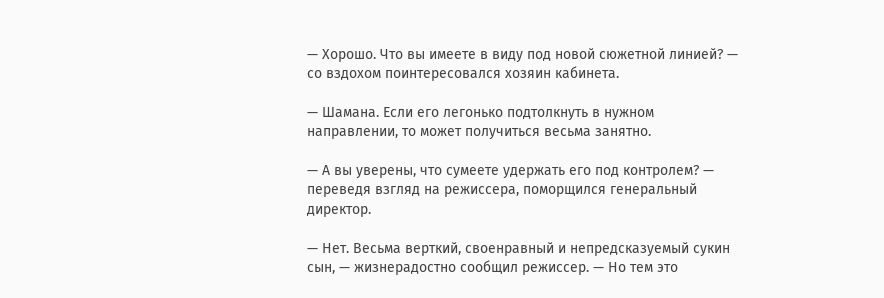— Хорошо. Что вы имеете в виду под новой сюжетной линией? — со вздохом поинтересовался хозяин кабинета.

— Шамана. Если его легонько подтолкнуть в нужном направлении, то может получиться весьма занятно.

— А вы уверены, что сумеете удержать его под контролем? — переведя взгляд на режиссера, поморщился генеральный директор.

— Нет. Весьма верткий, своенравный и непредсказуемый сукин сын, — жизнерадостно сообщил режиссер. — Но тем это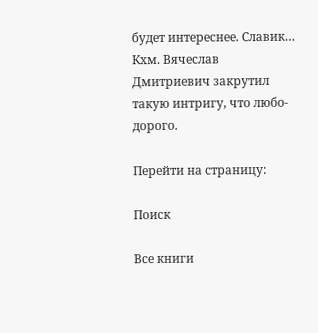будет интереснее. Славик… Кхм. Вячеслав Дмитриевич закрутил такую интригу, что любо-дорого.

Перейти на страницу:

Поиск

Все книги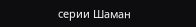серии Шаман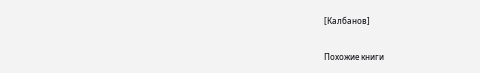[Калбанов]

Похожие книги